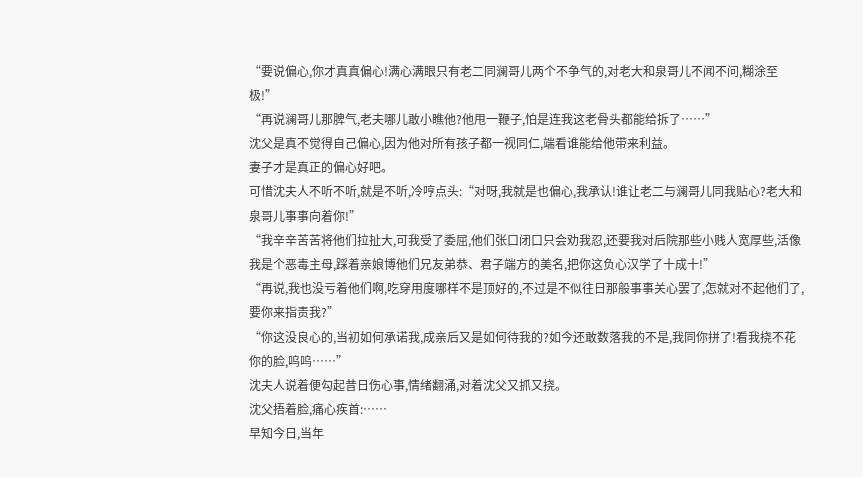“要说偏心,你才真真偏心!满心满眼只有老二同澜哥儿两个不争气的,对老大和泉哥儿不闻不问,糊涂至极!”
“再说澜哥儿那脾气,老夫哪儿敢小瞧他?他甩一鞭子,怕是连我这老骨头都能给拆了……”
沈父是真不觉得自己偏心,因为他对所有孩子都一视同仁,端看谁能给他带来利益。
妻子才是真正的偏心好吧。
可惜沈夫人不听不听,就是不听,冷哼点头:“对呀,我就是也偏心,我承认!谁让老二与澜哥儿同我贴心?老大和泉哥儿事事向着你!”
“我辛辛苦苦将他们拉扯大,可我受了委屈,他们张口闭口只会劝我忍,还要我对后院那些小贱人宽厚些,活像我是个恶毒主母,踩着亲娘博他们兄友弟恭、君子端方的美名,把你这负心汉学了十成十!”
“再说,我也没亏着他们啊,吃穿用度哪样不是顶好的,不过是不似往日那般事事关心罢了,怎就对不起他们了,要你来指责我?”
“你这没良心的,当初如何承诺我,成亲后又是如何待我的?如今还敢数落我的不是,我同你拼了!看我挠不花你的脸,呜呜……”
沈夫人说着便勾起昔日伤心事,情绪翻涌,对着沈父又抓又挠。
沈父捂着脸,痛心疾首:……
早知今日,当年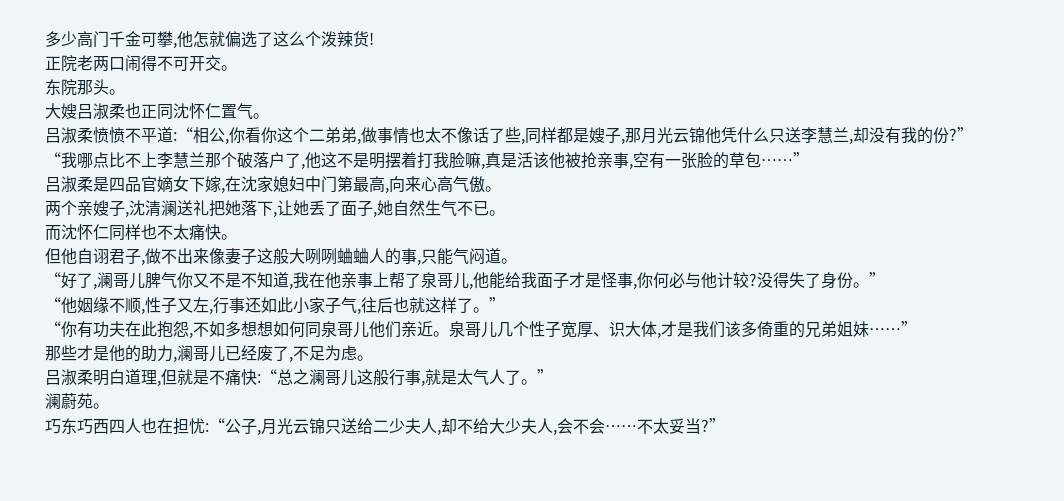多少高门千金可攀,他怎就偏选了这么个泼辣货!
正院老两口闹得不可开交。
东院那头。
大嫂吕淑柔也正同沈怀仁置气。
吕淑柔愤愤不平道:“相公,你看你这个二弟弟,做事情也太不像话了些,同样都是嫂子,那月光云锦他凭什么只送李慧兰,却没有我的份?”
“我哪点比不上李慧兰那个破落户了,他这不是明摆着打我脸嘛,真是活该他被抢亲事,空有一张脸的草包……”
吕淑柔是四品官嫡女下嫁,在沈家媳妇中门第最高,向来心高气傲。
两个亲嫂子,沈清澜送礼把她落下,让她丢了面子,她自然生气不已。
而沈怀仁同样也不太痛快。
但他自诩君子,做不出来像妻子这般大咧咧蛐蛐人的事,只能气闷道。
“好了,澜哥儿脾气你又不是不知道,我在他亲事上帮了泉哥儿,他能给我面子才是怪事,你何必与他计较?没得失了身份。”
“他姻缘不顺,性子又左,行事还如此小家子气,往后也就这样了。”
“你有功夫在此抱怨,不如多想想如何同泉哥儿他们亲近。泉哥儿几个性子宽厚、识大体,才是我们该多倚重的兄弟姐妹……”
那些才是他的助力,澜哥儿已经废了,不足为虑。
吕淑柔明白道理,但就是不痛快:“总之澜哥儿这般行事,就是太气人了。”
澜蔚苑。
巧东巧西四人也在担忧:“公子,月光云锦只送给二少夫人,却不给大少夫人,会不会……不太妥当?”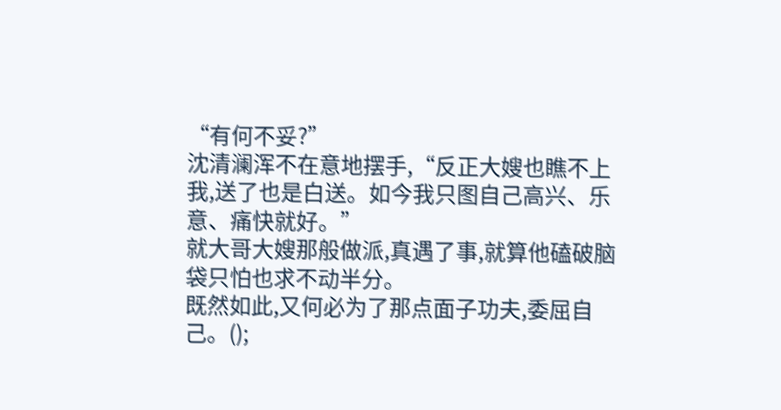“有何不妥?”
沈清澜浑不在意地摆手,“反正大嫂也瞧不上我,送了也是白送。如今我只图自己高兴、乐意、痛快就好。”
就大哥大嫂那般做派,真遇了事,就算他磕破脑袋只怕也求不动半分。
既然如此,又何必为了那点面子功夫,委屈自己。();